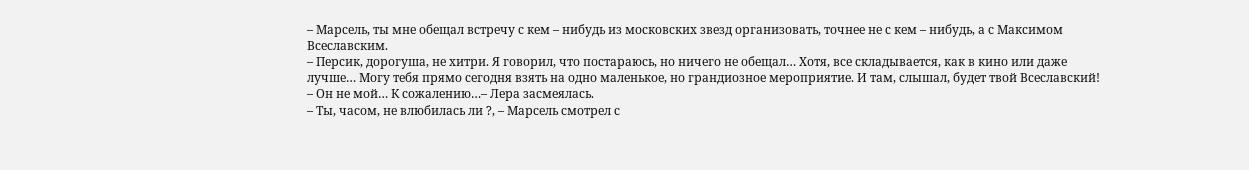– Марсель, ты мне обещал встречу с кем – нибудь из московских звезд организовать, точнее не с кем – нибудь, а с Максимом Всеславским.
– Персик, дорогуша, не хитри. Я говорил, что постараюсь, но ничего не обещал… Хотя, все складывается, как в кино или даже лучше… Могу тебя прямо сегодня взять на одно маленькое, но грандиозное мероприятие. И там, слышал, будет твой Всеславский!
– Он не мой… К сожалению…– Лера засмеялась.
– Ты, часом, не влюбилась ли ?, – Марсель смотрел с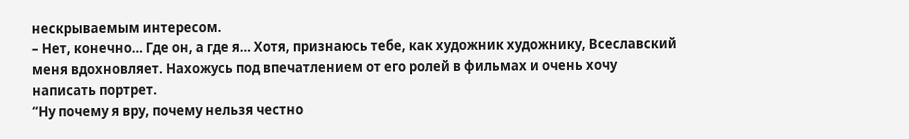нескрываемым интересом.
– Нет, конечно… Где он, а где я… Хотя, признаюсь тебе, как художник художнику, Всеславский меня вдохновляет. Нахожусь под впечатлением от его ролей в фильмах и очень хочу написать портрет.
“Ну почему я вру, почему нельзя честно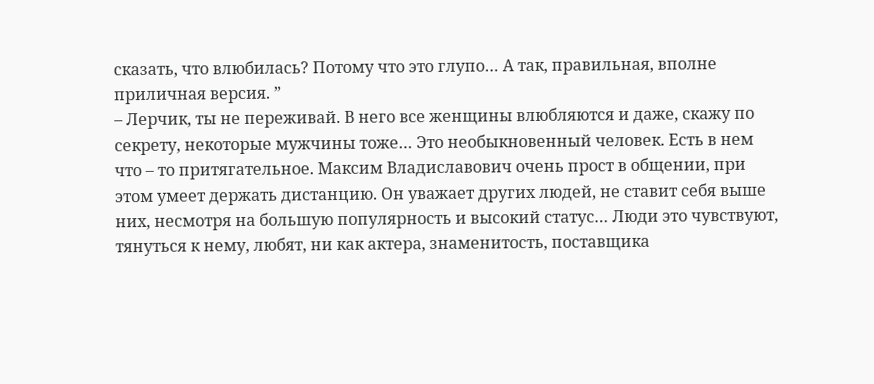сказать, что влюбилась? Потому что это глупо… А так, правильная, вполне приличная версия. ”
– Лерчик, ты не переживай. В него все женщины влюбляются и даже, скажу по секрету, некоторые мужчины тоже… Это необыкновенный человек. Есть в нем что – то притягательное. Максим Владиславович очень прост в общении, при этом умеет держать дистанцию. Он уважает других людей, не ставит себя выше них, несмотря на большую популярность и высокий статус… Люди это чувствуют, тянуться к нему, любят, ни как актера, знаменитость, поставщика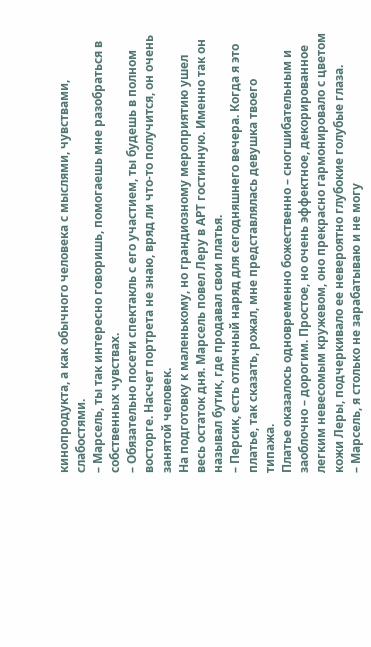кинопродукта, а как обычного человека с мыслями, чувствами, слабостями.
– Марсель, ты так интересно говоришь, помогаешь мне разобраться в собственных чувствах.
– Обязательно посети спектакль с его участием, ты будешь в полном восторге. Насчет портрета не знаю, вряд ли что-то получится, он очень занятой человек.
На подготовку к маленькому, но грандиозному мероприятию ушел весь остаток дня. Марсель повел Леру в АРТ гостинную. Именно так он называл бутик, где продавал свои платья.
– Персик, есть отличный наряд для сегодняшнего вечера. Когда я это платье, так сказать, рожал, мне представлялась девушка твоего типажа.
Платье оказалось одновременно божественно – сногшибательным и заоблочно – дорогим. Простое, но очень эффектное, декорированное легким невесомым кружевом, оно прекрасно гармонировало с цветом кожи Леры, подчеркивало ее невероятно глубокие голубые глаза.
– Марсель, я столько не зарабатываю и не могу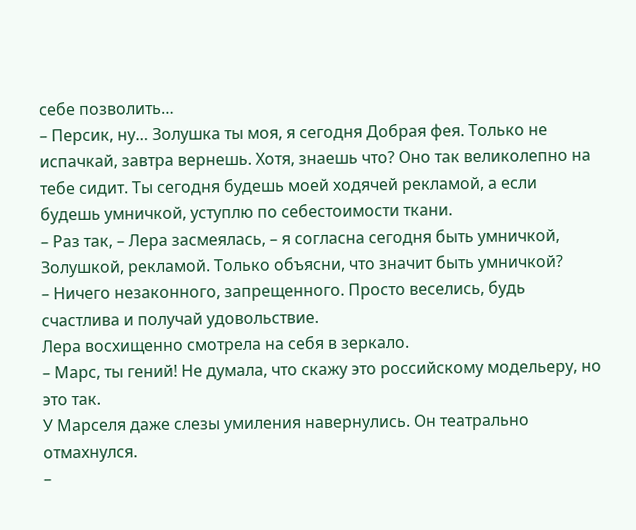себе позволить…
– Персик, ну… Золушка ты моя, я сегодня Добрая фея. Только не испачкай, завтра вернешь. Хотя, знаешь что? Оно так великолепно на тебе сидит. Ты сегодня будешь моей ходячей рекламой, а если будешь умничкой, уступлю по себестоимости ткани.
– Раз так, – Лера засмеялась, – я согласна сегодня быть умничкой, Золушкой, рекламой. Только объясни, что значит быть умничкой?
– Ничего незаконного, запрещенного. Просто веселись, будь счастлива и получай удовольствие.
Лера восхищенно смотрела на себя в зеркало.
– Марс, ты гений! Не думала, что скажу это российскому модельеру, но это так.
У Марселя даже слезы умиления навернулись. Он театрально отмахнулся.
–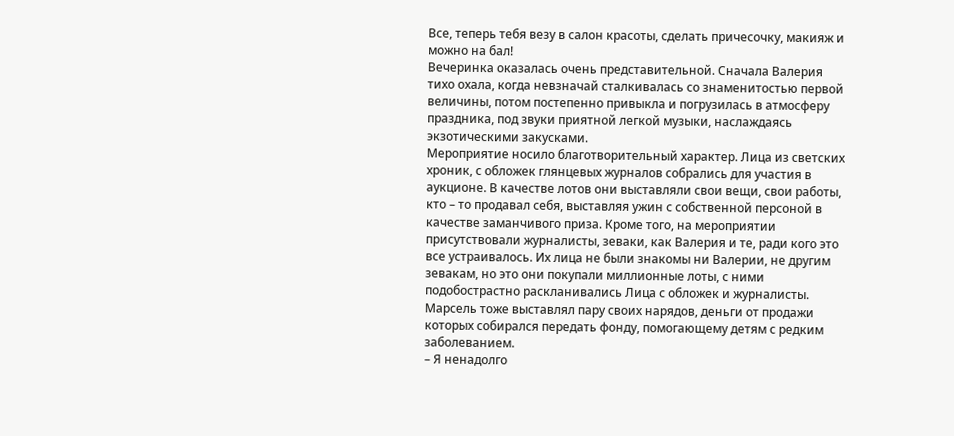Все, теперь тебя везу в салон красоты, сделать причесочку, макияж и можно на бал!
Вечеринка оказалась очень представительной. Сначала Валерия тихо охала, когда невзначай сталкивалась со знаменитостью первой величины, потом постепенно привыкла и погрузилась в атмосферу праздника, под звуки приятной легкой музыки, наслаждаясь экзотическими закусками.
Мероприятие носило благотворительный характер. Лица из светских хроник, с обложек глянцевых журналов собрались для участия в аукционе. В качестве лотов они выставляли свои вещи, свои работы, кто – то продавал себя, выставляя ужин с собственной персоной в качестве заманчивого приза. Кроме того, на мероприятии присутствовали журналисты, зеваки, как Валерия и те, ради кого это все устраивалось. Их лица не были знакомы ни Валерии, не другим зевакам, но это они покупали миллионные лоты, с ними подобострастно раскланивались Лица с обложек и журналисты.
Марсель тоже выставлял пару своих нарядов, деньги от продажи которых собирался передать фонду, помогающему детям с редким заболеванием.
– Я ненадолго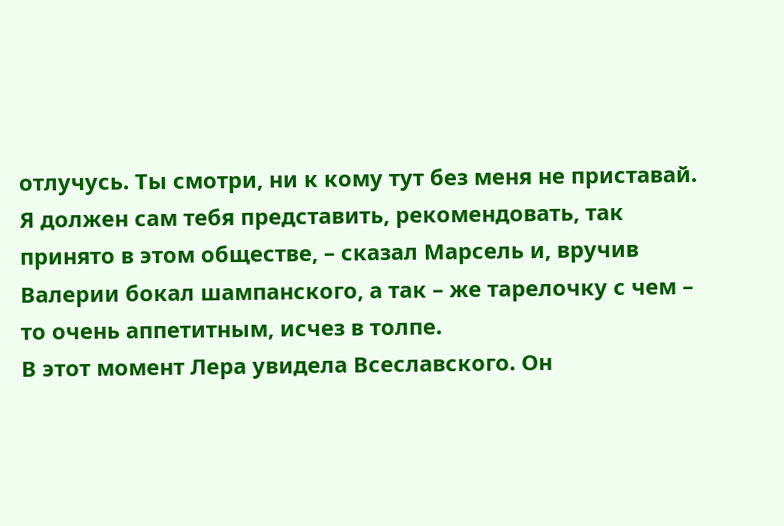отлучусь. Ты смотри, ни к кому тут без меня не приставай. Я должен сам тебя представить, рекомендовать, так принято в этом обществе, – сказал Марсель и, вручив Валерии бокал шампанского, а так – же тарелочку с чем – то очень аппетитным, исчез в толпе.
В этот момент Лера увидела Всеславского. Он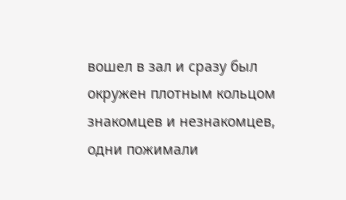вошел в зал и сразу был окружен плотным кольцом знакомцев и незнакомцев, одни пожимали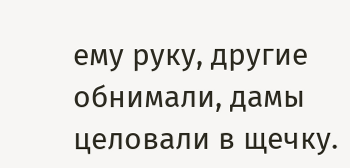ему руку, другие обнимали, дамы целовали в щечку.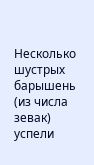Несколько шустрых барышень (из числа зевак) успели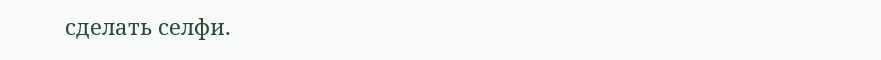сделать селфи.